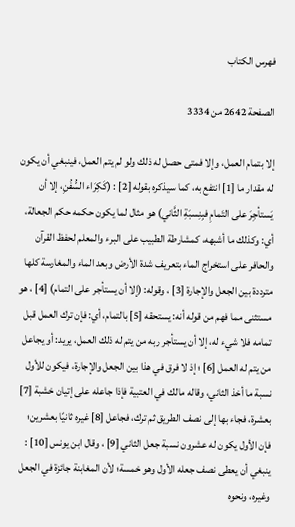فهرس الكتاب

الصفحة 2642 من 3334

إلا بتمام العمل، وإلا فمتى حصل له ذلك ولو لم يتم العمل، فينبغي أن يكون له مقدار ما [1] انتفع به، كما سيذكره بقوله [2] : (كَكِرَاء السُّفُنِ، إلا أن يَستأجِرَ على التَمامِ فبِنِسبَةِ الثَّاني) هو مثال لما يكون حكمه حكم الجعالة، أي: وكذلك ما أشبهه، كمشارطة الطبيب على البرء والمعلم لحفظ القرآن والحافر على استخراج الماء بتعريف شدة الأرض وبعد الماء والمغارسة كلها مترددة بين الجعل والإجارة [3] ، وقوله: (إلا أن يستأجر على التمام) [4] ، هو مستثنى مما فهم من قوله أنه: يستحقه [5] بالتمام، أي: فإن ترك العمل قبل تمامه فلا شيء له، إلا أن يستأجر ربه من يتم له ذلك العمل، يريد: أو يجاعل من يتم له العمل [6] ؛ إذ لا فرق في هذا بين الجعل والإجارة، فيكون للأول نسبة ما أخذ الثاني، وقاله مالك في العتبية فإذا جاعله على إتيان خشبة [7] بعشرة، فجاء بها إلى نصف الطريق ثم ترك، فجاعل [8] غيره ثانيًا بعشرين؛ فإن الأول يكون له عشرون نسبة جعل الثاني [9] ، وقال ابن يونس [10] : ينبغي أن يعطى نصف جعله الأول وهو خمسة؛ لأن المغابنة جائزة في الجعل وغيره، ونحوه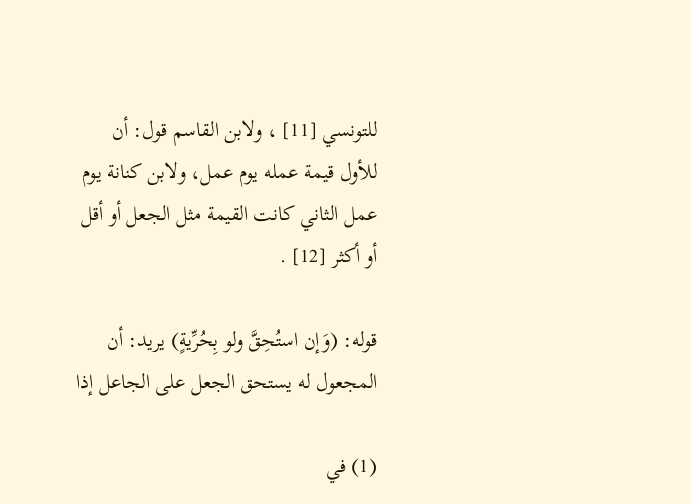للتونسي [11] ، ولابن القاسم قول: أن للأول قيمة عمله يوم عمل، ولابن كنانة يوم عمل الثاني كانت القيمة مثل الجعل أو أقل أو أكثر [12] .

قوله: (وَإن استُحِقَّ ولو بِحُرِّيةٍ) يريد: أن المجعول له يستحق الجعل على الجاعل إذا

(1) في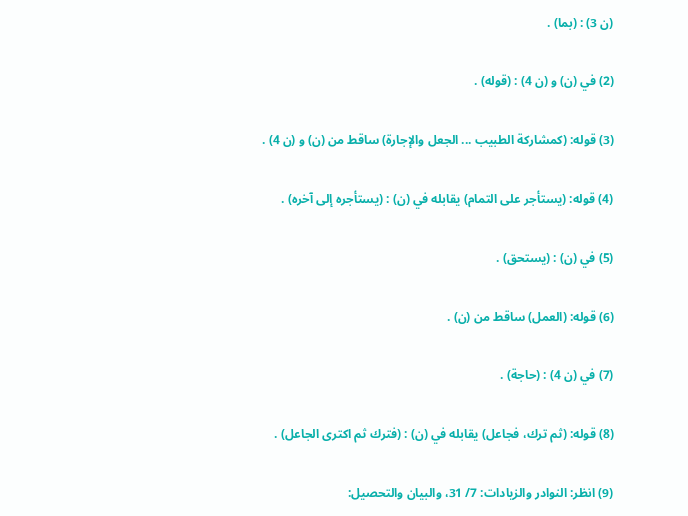(ن 3) : (بما) .

(2) في (ن) و (ن 4) : (قوله) .

(3) قوله: (كمشاركة الطبيب ... الجعل والإجارة) ساقط من (ن) و (ن 4) .

(4) قوله: (يستأجر على التمام) يقابله في (ن) : (يستأجره إلى آخره) .

(5) في (ن) : (يستحق) .

(6) قوله: (العمل) ساقط من (ن) .

(7) في (ن 4) : (حاجة) .

(8) قوله: (ثم ترك، فجاعل) يقابله في (ن) : (فترك ثم اكترى الجاعل) .

(9) انظر: النوادر والزيادات: 7/ 31، والبيان والتحصيل: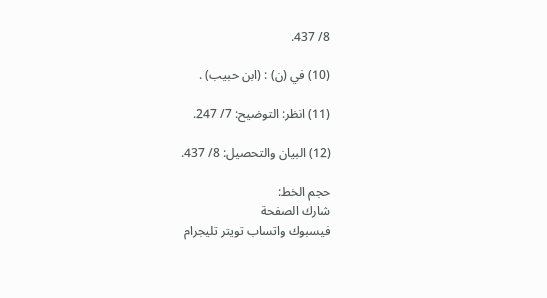8/ 437.

(10) في (ن) : (ابن حبيب) .

(11) انظر: التوضيح: 7/ 247.

(12) البيان والتحصيل: 8/ 437.

حجم الخط:
شارك الصفحة
فيسبوك واتساب تويتر تليجرام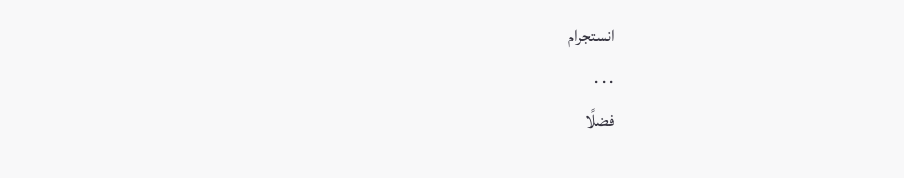انستجرام
. . .
فضلًا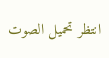انتظر تحميل الصوت